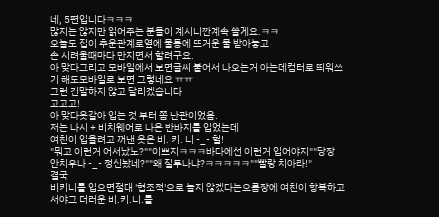네, 5편입니다ㅋㅋㅋ
많지는 않지만 읽어주는 분들이 계시니깐계속 쓸게요.ㅋㅋ
오늘도 집이 추운관계로옆에 물통에 뜨거운 물 받아놓고
손 시려울때마다 만지면서 할려구요.
아 맞다그리고 모바일에서 보면글씨 붙어서 나오는거 아는데컴터로 띄워쓰기 해도모바일로 보면 그렇네요 ㅠㅠ
그런 긴말하지 않고 달리겠습니다
고고고!
아 맞다옷갈아 입는 것 부터 쫌 난관이었음.
저는 나시 + 비치웨어로 나온 반바지를 입었는데
여친이 입을려고 꺼낸 옷은 비. 키. 니 -_- 헐!
"뭐고 이런거 어서났노?""이쁘지ㅋㅋㅋ바다에선 이런거 입어야지""당장 안치우나 -_- 정신놨네?""왜 질투나냐?ㅋㅋㅋㅋㅋ""빨랑 치아라!"
결국
비키니를 입으면절대 '협조적'으로 놀지 않겠다는으름장에 여친이 항복하고서야그 더러운 비.키.니.를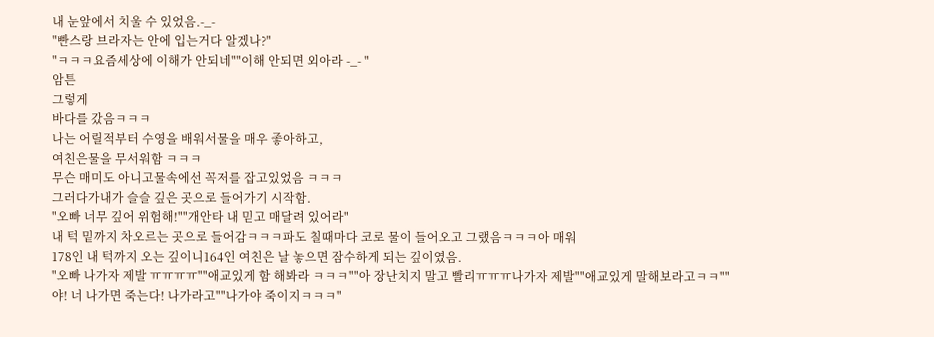내 눈앞에서 치울 수 있었음.-_-
"빤스랑 브라자는 안에 입는거다 알겠나?"
"ㅋㅋㅋ요즘세상에 이해가 안되네""이해 안되면 외아라 -_- "
암튼
그렇게
바다를 갔음ㅋㅋㅋ
나는 어릴적부터 수영을 배워서물을 매우 좋아하고,
여친은물을 무서워함 ㅋㅋㅋ
무슨 매미도 아니고물속에선 꼭저를 잡고있었음 ㅋㅋㅋ
그러다가내가 슬슬 깊은 곳으로 들어가기 시작함.
"오빠 너무 깊어 위험해!""개안타 내 믿고 매달려 있어라"
내 턱 밑까지 차오르는 곳으로 들어감ㅋㅋㅋ파도 칠때마다 코로 물이 들어오고 그랬음ㅋㅋㅋ아 매워
178인 내 턱까지 오는 깊이니164인 여친은 날 놓으면 잠수하게 되는 깊이였음.
"오빠 나가자 제발 ㅠㅠㅠㅠ""애교있게 함 해봐라 ㅋㅋㅋ""아 장난치지 말고 빨리ㅠㅠㅠ나가자 제발""애교있게 말해보라고ㅋㅋ""야! 너 나가면 죽는다! 나가라고""나가야 죽이지ㅋㅋㅋ"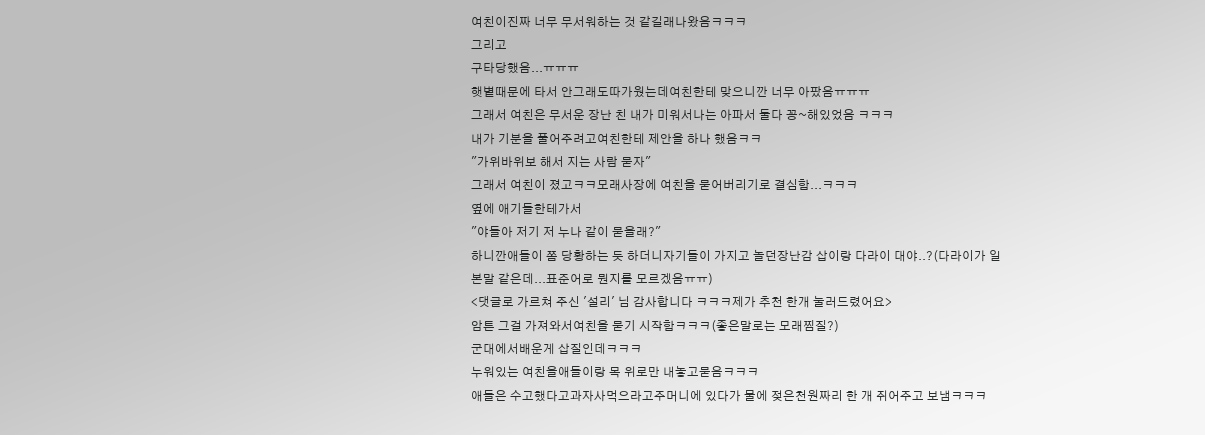여친이진짜 너무 무서워하는 것 같길래나왔음ㅋㅋㅋ
그리고
구타당했음...ㅠㅠㅠ
햇볕때문에 타서 안그래도따가웠는데여친한테 맞으니깐 너무 아팠음ㅠㅠㅠ
그래서 여친은 무서운 장난 친 내가 미워서나는 아파서 둘다 꽁~해있었음 ㅋㅋㅋ
내가 기분을 풀어주려고여친한테 제안을 하나 했음ㅋㅋ
"가위바위보 해서 지는 사람 묻자"
그래서 여친이 졌고ㅋㅋ모래사장에 여친을 묻어버리기로 결심함...ㅋㅋㅋ
옆에 애기들한테가서
"야들아 저기 저 누나 같이 묻을래?"
하니깐애들이 쫌 당황하는 듯 하더니자기들이 가지고 놀던장난감 삽이랑 다라이 대야..?(다라이가 일본말 같은데...표준어로 뭔지를 모르겠음ㅠㅠ)
<댓글로 가르쳐 주신 '설리' 님 감사합니다 ㅋㅋㅋ제가 추천 한개 눌러드렸어요>
암튼 그걸 가져와서여친을 묻기 시작함ㅋㅋㅋ(좋은말로는 모래찜질?)
군대에서배운게 삽질인데ㅋㅋㅋ
누워있는 여친을애들이랑 목 위로만 내놓고묻음ㅋㅋㅋ
애들은 수고했다고과자사먹으라고주머니에 있다가 물에 젖은천원짜리 한 개 쥐어주고 보냄ㅋㅋㅋ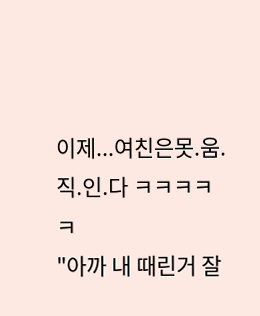이제...여친은못.움.직.인.다 ㅋㅋㅋㅋㅋ
"아까 내 때린거 잘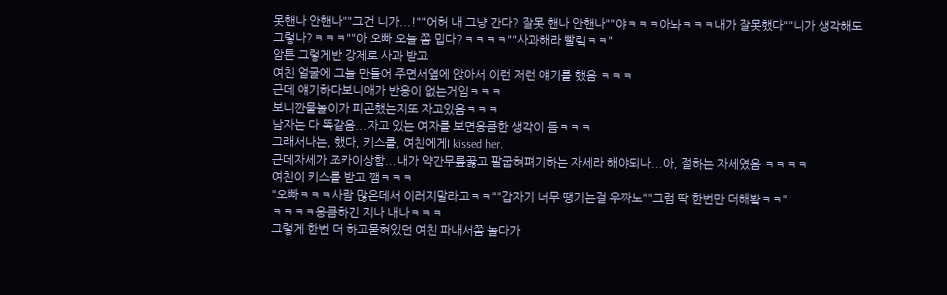못핸나 안핸나""그건 니가...!""어허 내 그냥 간다? 잘못 핸나 안핸나""야ㅋㅋㅋ아놔ㅋㅋㅋ내가 잘못했다""니가 생각해도 그렇나?ㅋㅋㅋ""아 오빠 오늘 쫌 밉다?ㅋㅋㅋㅋ""사과해라 빨맄ㅋㅋ"
암튼 그렇게반 강제로 사과 받고
여친 얼굴에 그늘 만들어 주면서옆에 앉아서 이런 저런 얘기를 했음 ㅋㅋㅋ
근데 얘기하다보니애가 반응이 없는거임ㅋㅋㅋ
보니깐물놀이가 피곤했는지또 자고있음ㅋㅋㅋ
남자는 다 똑같음...자고 있는 여자를 보면응큼한 생각이 듬ㅋㅋㅋ
그래서나는, 했다, 키스를, 여친에게I kissed her.
근데자세가 조카이상함...내가 약간무릎꿇고 팔굽혀펴기하는 자세라 해야되나...아, 절하는 자세였음 ㅋㅋㅋㅋ
여친이 키스를 받고 깸ㅋㅋㅋ
"오빠ㅋㅋㅋ사람 많은데서 이러지말라고ㅋㅋ""갑자기 너무 땡기는걸 우짜노""그럼 딱 한번만 더해봨ㅋㅋ"
ㅋㅋㅋㅋ응큼하긴 지나 내나ㅋㅋㅋ
그렇게 한번 더 하고묻혀있던 여친 파내서쫌 놀다가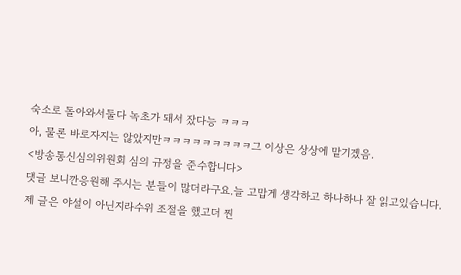숙소로 돌아와서둘다 녹초가 돼서 잤다능 ㅋㅋㅋ
아, 물론 바로자지는 않았지만ㅋㅋㅋㅋㅋㅋㅋㅋㅋ그 이상은 상상에 맡기겠음.
<방송통신심의위원회 심의 규정을 준수합니다>
댓글 보니깐응원해 주시는 분들이 많더라구요.늘 고맙게 생각하고 하나하나 잘 읽고있습니다.
제 글은 야설이 아닌지라수위 조절을 했고더 찐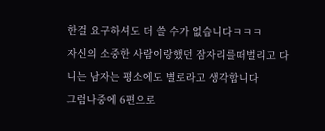한걸 요구하셔도 더 쓸 수가 없습니다ㅋㅋㅋ
자신의 소중한 사람이랑했던 잠자리를떠벌리고 다니는 남자는 평소에도 별로라고 생각합니다
그럼나중에 6편으로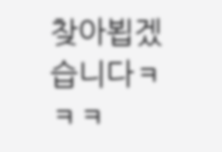찾아뵙겠습니다ㅋㅋㅋ